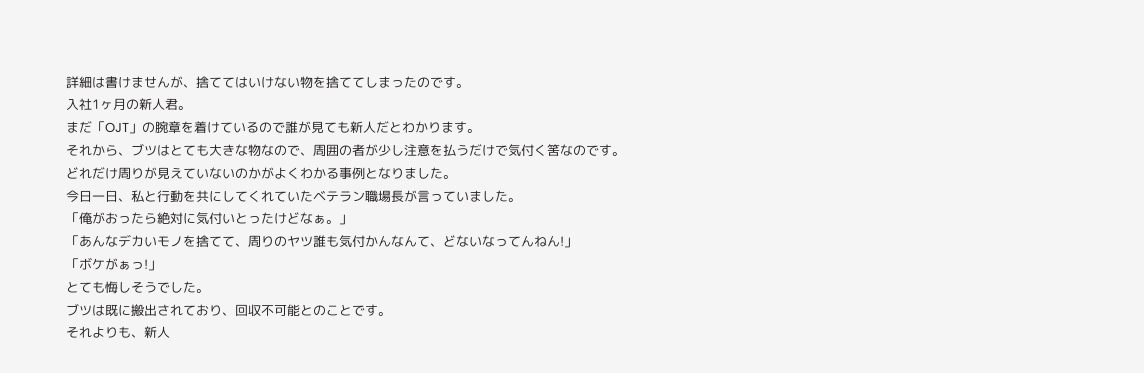詳細は書けませんが、捨ててはいけない物を捨ててしまったのです。
入社1ヶ月の新人君。
まだ「OJT」の腕章を着けているので誰が見ても新人だとわかります。
それから、ブツはとても大きな物なので、周囲の者が少し注意を払うだけで気付く筈なのです。
どれだけ周りが見えていないのかがよくわかる事例となりました。
今日一日、私と行動を共にしてくれていたベテラン職場長が言っていました。
「俺がおったら絶対に気付いとったけどなぁ。」
「あんなデカいモノを捨てて、周りのヤツ誰も気付かんなんて、どないなってんねん!」
「ボケがぁっ!」
とても悔しそうでした。
ブツは既に搬出されており、回収不可能とのことです。
それよりも、新人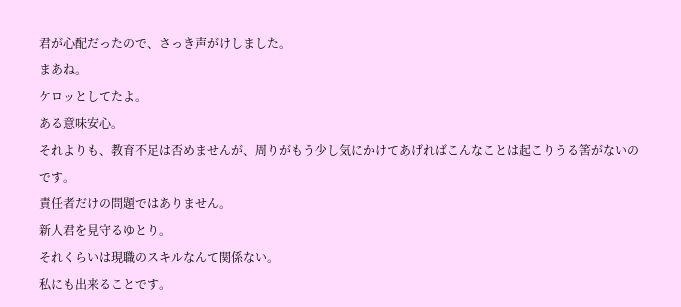君が心配だったので、さっき声がけしました。
まあね。
ケロッとしてたよ。
ある意味安心。
それよりも、教育不足は否めませんが、周りがもう少し気にかけてあげればこんなことは起こりうる筈がないのです。
責任者だけの問題ではありません。
新人君を見守るゆとり。
それくらいは現職のスキルなんて関係ない。
私にも出来ることです。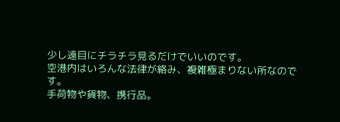少し遠目にチラチラ見るだけでいいのです。
空港内はいろんな法律が絡み、複雑極まりない所なのです。
手荷物や貨物、携行品。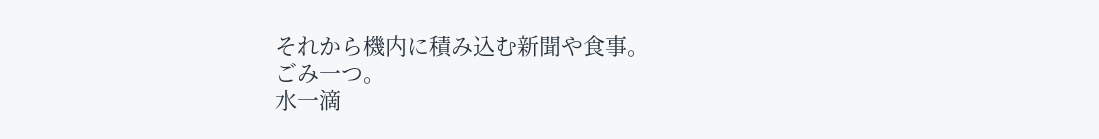それから機内に積み込む新聞や食事。
ごみ一つ。
水一滴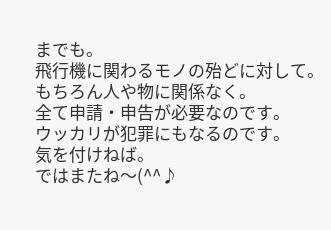までも。
飛行機に関わるモノの殆どに対して。
もちろん人や物に関係なく。
全て申請・申告が必要なのです。
ウッカリが犯罪にもなるのです。
気を付けねば。
ではまたね〜(^^♪